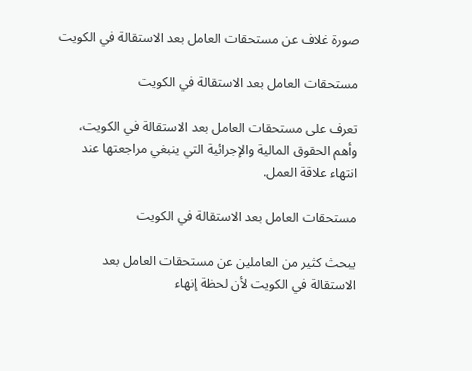صورة غلاف عن مستحقات العامل بعد الاستقالة في الكويت

مستحقات العامل بعد الاستقالة في الكويت

تعرف على مستحقات العامل بعد الاستقالة في الكويت، وأهم الحقوق المالية والإجرائية التي ينبغي مراجعتها عند انتهاء علاقة العمل.

مستحقات العامل بعد الاستقالة في الكويت

يبحث كثير من العاملين عن مستحقات العامل بعد الاستقالة في الكويت لأن لحظة إنهاء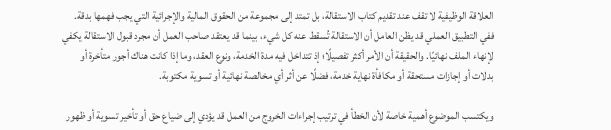العلاقة الوظيفية لا تقف عند تقديم كتاب الاستقالة، بل تمتد إلى مجموعة من الحقوق المالية والإجرائية التي يجب فهمها بدقة. ففي التطبيق العملي قد يظن العامل أن الاستقالة تُسقط عنه كل شيء، بينما قد يعتقد صاحب العمل أن مجرد قبول الاستقالة يكفي لإنهاء الملف نهائيًا. والحقيقة أن الأمر أكثر تفصيلًا؛ إذ تتداخل فيه مدة الخدمة، ونوع العقد، وما إذا كانت هناك أجور متأخرة أو بدلات أو إجازات مستحقة أو مكافأة نهاية خدمة، فضلًا عن أثر أي مخالصة نهائية أو تسوية مكتوبة.

ويكتسب الموضوع أهمية خاصة لأن الخطأ في ترتيب إجراءات الخروج من العمل قد يؤدي إلى ضياع حق أو تأخير تسوية أو ظهور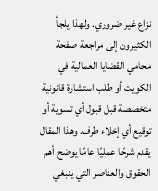نزاع غير ضروري. ولهذا يلجأ الكثيرون إلى مراجعة صفحة محامي القضايا العمالية في الكويت أو طلب استشارة قانونية متخصصة قبل قبول أي تسوية أو توقيع أي إخلاء طرف. وهذا المقال يقدم شرحًا عمليًا عامًا يوضح أهم الحقوق والعناصر التي ينبغي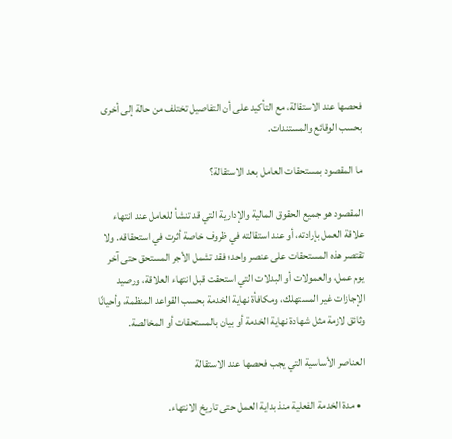فحصها عند الاستقالة، مع التأكيد على أن التفاصيل تختلف من حالة إلى أخرى بحسب الوقائع والمستندات.

ما المقصود بمستحقات العامل بعد الاستقالة؟

المقصود هو جميع الحقوق المالية والإدارية التي قد تنشأ للعامل عند انتهاء علاقة العمل بإرادته، أو عند استقالته في ظروف خاصة أثرت في استحقاقه. ولا تقتصر هذه المستحقات على عنصر واحد؛ فقد تشمل الأجر المستحق حتى آخر يوم عمل، والعمولات أو البدلات التي استحقت قبل انتهاء العلاقة، ورصيد الإجازات غير المستهلك، ومكافأة نهاية الخدمة بحسب القواعد المنظمة، وأحيانًا وثائق لازمة مثل شهادة نهاية الخدمة أو بيان بالمستحقات أو المخالصة.

العناصر الأساسية التي يجب فحصها عند الاستقالة

  • مدة الخدمة الفعلية منذ بداية العمل حتى تاريخ الانتهاء.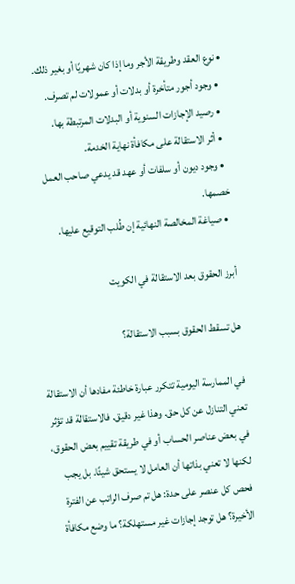• نوع العقد وطريقة الأجر وما إذا كان شهريًا أو بغير ذلك.
  • وجود أجور متأخرة أو بدلات أو عمولات لم تصرف.
  • رصيد الإجازات السنوية أو البدلات المرتبطة بها.
  • أثر الاستقالة على مكافأة نهاية الخدمة.
  • وجود ديون أو سلفات أو عهد قد يدعي صاحب العمل خصمها.
  • صياغة المخالصة النهائية إن طُلب التوقيع عليها.

أبرز الحقوق بعد الاستقالة في الكويت

هل تسقط الحقوق بسبب الاستقالة؟

في الممارسة اليومية تتكرر عبارة خاطئة مفادها أن الاستقالة تعني التنازل عن كل حق. وهذا غير دقيق. فالاستقالة قد تؤثر في بعض عناصر الحساب أو في طريقة تقييم بعض الحقوق، لكنها لا تعني بذاتها أن العامل لا يستحق شيئًا. بل يجب فحص كل عنصر على حدة: هل تم صرف الراتب عن الفترة الأخيرة؟ هل توجد إجازات غير مستهلكة؟ ما وضع مكافأة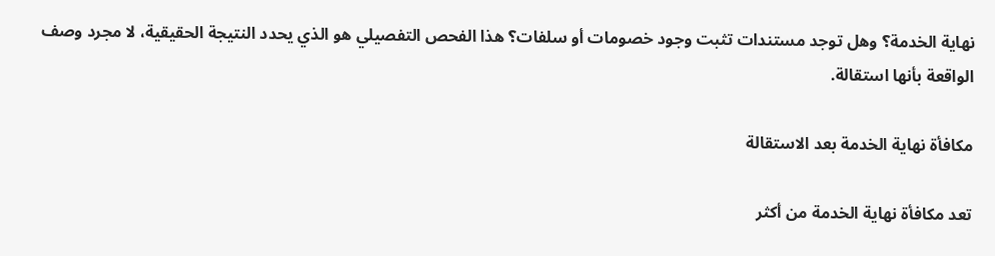نهاية الخدمة؟ وهل توجد مستندات تثبت وجود خصومات أو سلفات؟ هذا الفحص التفصيلي هو الذي يحدد النتيجة الحقيقية، لا مجرد وصف الواقعة بأنها استقالة.

مكافأة نهاية الخدمة بعد الاستقالة

تعد مكافأة نهاية الخدمة من أكثر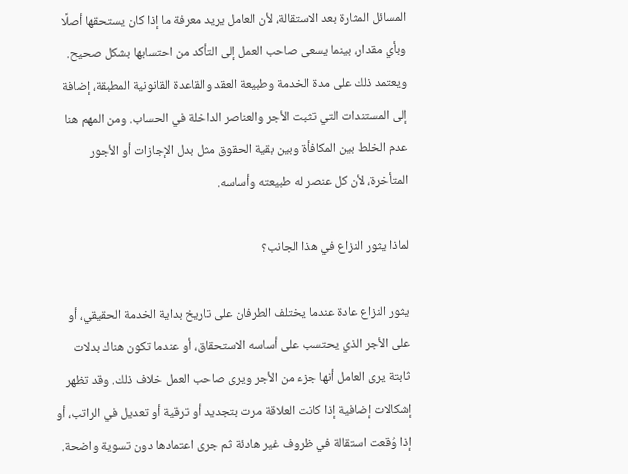المسائل المثارة بعد الاستقالة، لأن العامل يريد معرفة ما إذا كان يستحقها أصلًا وبأي مقدار، بينما يسعى صاحب العمل إلى التأكد من احتسابها بشكل صحيح. ويعتمد ذلك على مدة الخدمة وطبيعة العقد والقاعدة القانونية المطبقة، إضافة إلى المستندات التي تثبت الأجر والعناصر الداخلة في الحساب. ومن المهم هنا عدم الخلط بين المكافأة وبين بقية الحقوق مثل بدل الإجازات أو الأجور المتأخرة، لأن كل عنصر له طبيعته وأساسه.

لماذا يثور النزاع في هذا الجانب؟

يثور النزاع عادة عندما يختلف الطرفان على تاريخ بداية الخدمة الحقيقي، أو على الأجر الذي يحتسب على أساسه الاستحقاق، أو عندما تكون هناك بدلات ثابتة يرى العامل أنها جزء من الأجر ويرى صاحب العمل خلاف ذلك. وقد تظهر إشكالات إضافية إذا كانت العلاقة مرت بتجديد أو ترقية أو تعديل في الراتب، أو إذا وُقعت استقالة في ظروف غير هادئة ثم جرى اعتمادها دون تسوية واضحة.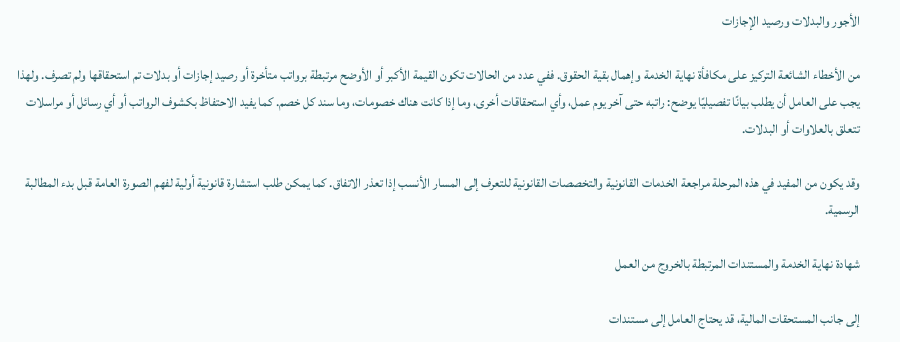الأجور والبدلات ورصيد الإجازات

من الأخطاء الشائعة التركيز على مكافأة نهاية الخدمة وإهمال بقية الحقوق. ففي عدد من الحالات تكون القيمة الأكبر أو الأوضح مرتبطة برواتب متأخرة أو رصيد إجازات أو بدلات تم استحقاقها ولم تصرف. ولهذا يجب على العامل أن يطلب بيانًا تفصيليًا يوضح: راتبه حتى آخر يوم عمل، وأي استحقاقات أخرى، وما إذا كانت هناك خصومات، وما سند كل خصم. كما يفيد الاحتفاظ بكشوف الرواتب أو أي رسائل أو مراسلات تتعلق بالعلاوات أو البدلات.

وقد يكون من المفيد في هذه المرحلة مراجعة الخدمات القانونية والتخصصات القانونية للتعرف إلى المسار الأنسب إذا تعذر الاتفاق. كما يمكن طلب استشارة قانونية أولية لفهم الصورة العامة قبل بدء المطالبة الرسمية.

شهادة نهاية الخدمة والمستندات المرتبطة بالخروج من العمل

إلى جانب المستحقات المالية، قد يحتاج العامل إلى مستندات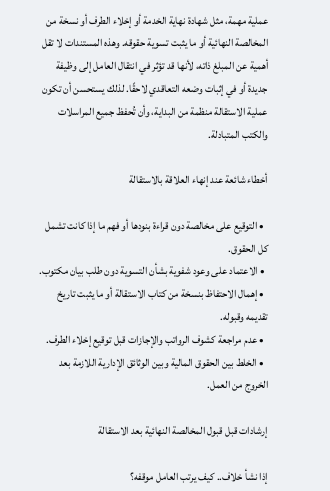عملية مهمة، مثل شهادة نهاية الخدمة أو إخلاء الطرف أو نسخة من المخالصة النهائية أو ما يثبت تسوية حقوقه. وهذه المستندات لا تقل أهمية عن المبلغ ذاته، لأنها قد تؤثر في انتقال العامل إلى وظيفة جديدة أو في إثبات وضعه التعاقدي لاحقًا. لذلك يستحسن أن تكون عملية الاستقالة منظمة من البداية، وأن تُحفظ جميع المراسلات والكتب المتبادلة.

أخطاء شائعة عند إنهاء العلاقة بالاستقالة

  • التوقيع على مخالصة دون قراءة بنودها أو فهم ما إذا كانت تشمل كل الحقوق.
  • الاعتماد على وعود شفوية بشأن التسوية دون طلب بيان مكتوب.
  • إهمال الاحتفاظ بنسخة من كتاب الاستقالة أو ما يثبت تاريخ تقديمه وقبوله.
  • عدم مراجعة كشوف الرواتب والإجازات قبل توقيع إخلاء الطرف.
  • الخلط بين الحقوق المالية وبين الوثائق الإدارية اللازمة بعد الخروج من العمل.

إرشادات قبل قبول المخالصة النهائية بعد الاستقالة

إذا نشأ خلاف.. كيف يرتب العامل موقفه؟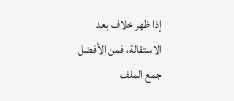إذا ظهر خلاف بعد الاستقالة، فمن الأفضل جمع الملف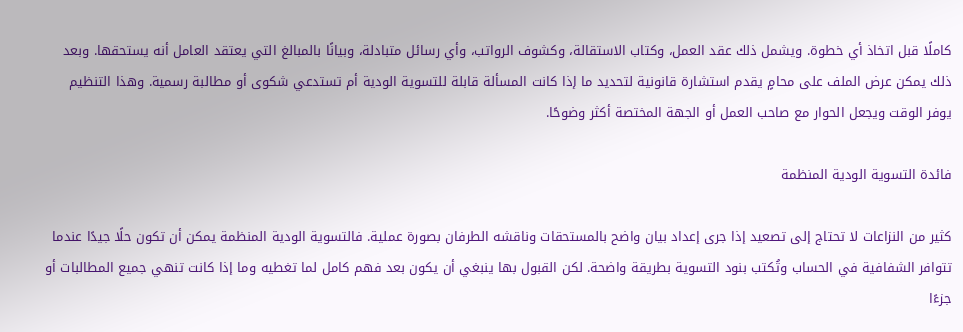كاملًا قبل اتخاذ أي خطوة. ويشمل ذلك عقد العمل، وكتاب الاستقالة، وكشوف الرواتب، وأي رسائل متبادلة، وبيانًا بالمبالغ التي يعتقد العامل أنه يستحقها. وبعد ذلك يمكن عرض الملف على محامٍ يقدم استشارة قانونية لتحديد ما إذا كانت المسألة قابلة للتسوية الودية أم تستدعي شكوى أو مطالبة رسمية. وهذا التنظيم يوفر الوقت ويجعل الحوار مع صاحب العمل أو الجهة المختصة أكثر وضوحًا.

فائدة التسوية الودية المنظمة

كثير من النزاعات لا تحتاج إلى تصعيد إذا جرى إعداد بيان واضح بالمستحقات وناقشه الطرفان بصورة عملية. فالتسوية الودية المنظمة يمكن أن تكون حلًا جيدًا عندما تتوافر الشفافية في الحساب وتُكتب بنود التسوية بطريقة واضحة. لكن القبول بها ينبغي أن يكون بعد فهم كامل لما تغطيه وما إذا كانت تنهي جميع المطالبات أو جزءًا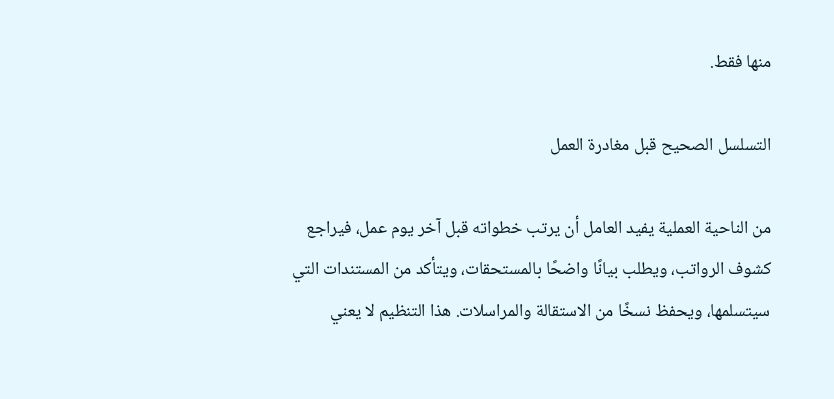منها فقط.

التسلسل الصحيح قبل مغادرة العمل

من الناحية العملية يفيد العامل أن يرتب خطواته قبل آخر يوم عمل، فيراجع كشوف الرواتب، ويطلب بيانًا واضحًا بالمستحقات، ويتأكد من المستندات التي سيتسلمها، ويحفظ نسخًا من الاستقالة والمراسلات. هذا التنظيم لا يعني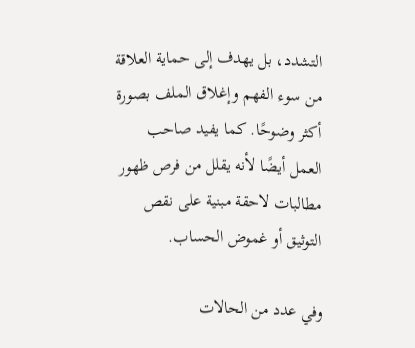التشدد، بل يهدف إلى حماية العلاقة من سوء الفهم وإغلاق الملف بصورة أكثر وضوحًا. كما يفيد صاحب العمل أيضًا لأنه يقلل من فرص ظهور مطالبات لاحقة مبنية على نقص التوثيق أو غموض الحساب.

وفي عدد من الحالات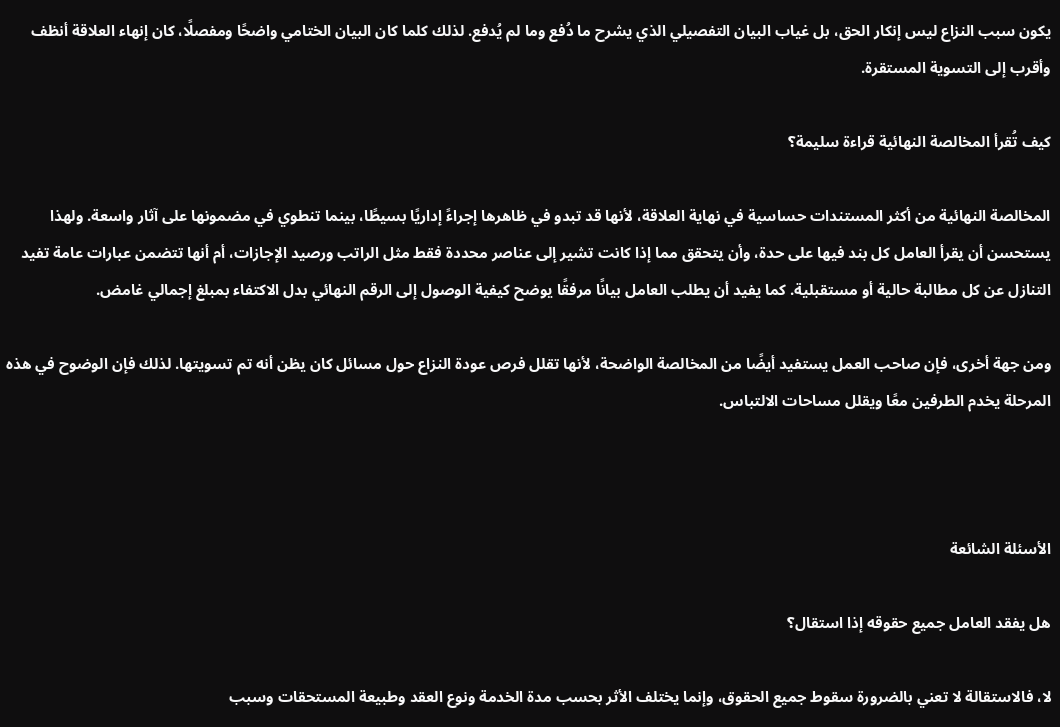يكون سبب النزاع ليس إنكار الحق، بل غياب البيان التفصيلي الذي يشرح ما دُفع وما لم يُدفع. لذلك كلما كان البيان الختامي واضحًا ومفصلًا، كان إنهاء العلاقة أنظف وأقرب إلى التسوية المستقرة.

كيف تُقرأ المخالصة النهائية قراءة سليمة؟

المخالصة النهائية من أكثر المستندات حساسية في نهاية العلاقة، لأنها قد تبدو في ظاهرها إجراءً إداريًا بسيطًا، بينما تنطوي في مضمونها على آثار واسعة. ولهذا يستحسن أن يقرأ العامل كل بند فيها على حدة، وأن يتحقق مما إذا كانت تشير إلى عناصر محددة فقط مثل الراتب ورصيد الإجازات، أم أنها تتضمن عبارات عامة تفيد التنازل عن كل مطالبة حالية أو مستقبلية. كما يفيد أن يطلب العامل بيانًا مرفقًا يوضح كيفية الوصول إلى الرقم النهائي بدل الاكتفاء بمبلغ إجمالي غامض.

ومن جهة أخرى، فإن صاحب العمل يستفيد أيضًا من المخالصة الواضحة، لأنها تقلل فرص عودة النزاع حول مسائل كان يظن أنه تم تسويتها. لذلك فإن الوضوح في هذه المرحلة يخدم الطرفين معًا ويقلل مساحات الالتباس.



الأسئلة الشائعة

هل يفقد العامل جميع حقوقه إذا استقال؟

لا، فالاستقالة لا تعني بالضرورة سقوط جميع الحقوق، وإنما يختلف الأثر بحسب مدة الخدمة ونوع العقد وطبيعة المستحقات وسبب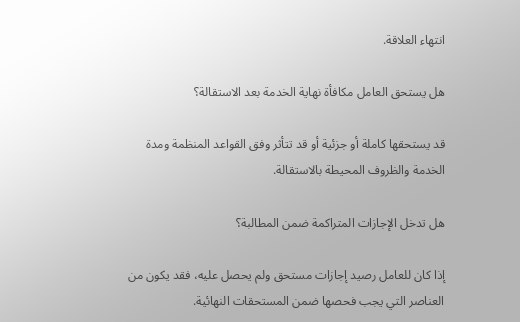انتهاء العلاقة.

هل يستحق العامل مكافأة نهاية الخدمة بعد الاستقالة؟

قد يستحقها كاملة أو جزئية أو قد تتأثر وفق القواعد المنظمة ومدة الخدمة والظروف المحيطة بالاستقالة.

هل تدخل الإجازات المتراكمة ضمن المطالبة؟

إذا كان للعامل رصيد إجازات مستحق ولم يحصل عليه، فقد يكون من العناصر التي يجب فحصها ضمن المستحقات النهائية.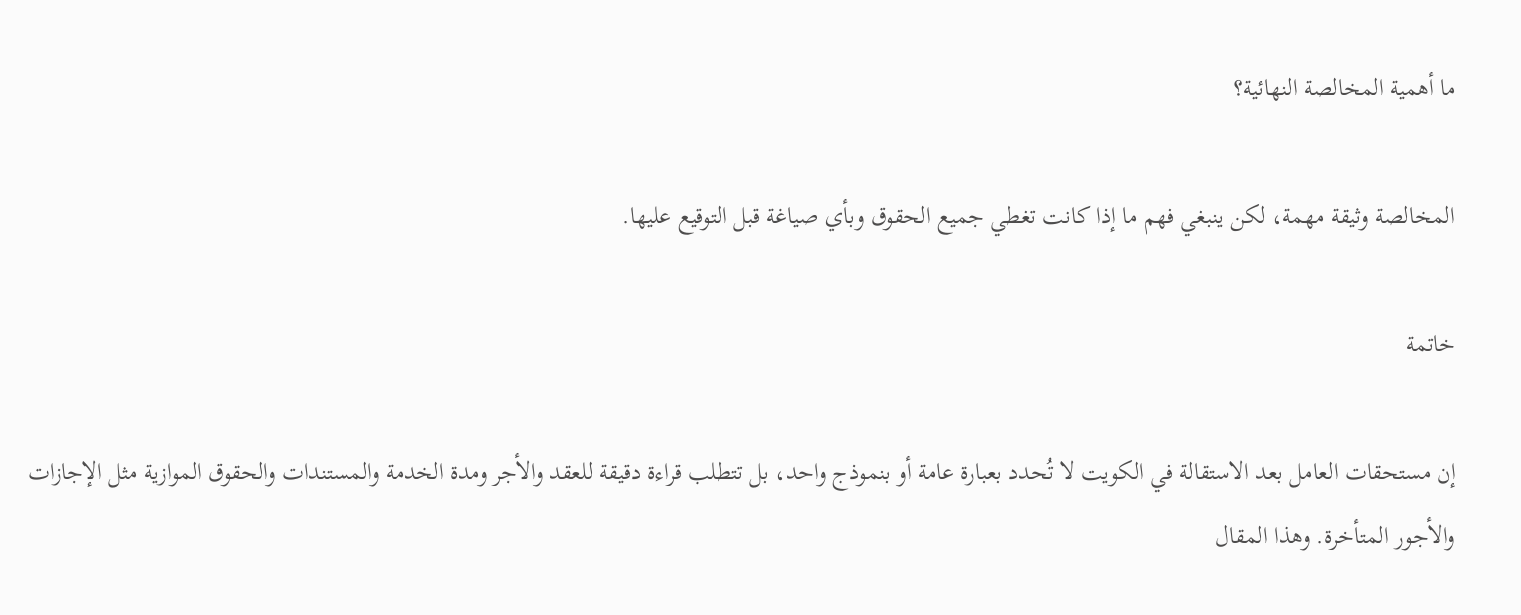ما أهمية المخالصة النهائية؟

المخالصة وثيقة مهمة، لكن ينبغي فهم ما إذا كانت تغطي جميع الحقوق وبأي صياغة قبل التوقيع عليها.

خاتمة

إن مستحقات العامل بعد الاستقالة في الكويت لا تُحدد بعبارة عامة أو بنموذج واحد، بل تتطلب قراءة دقيقة للعقد والأجر ومدة الخدمة والمستندات والحقوق الموازية مثل الإجازات والأجور المتأخرة. وهذا المقال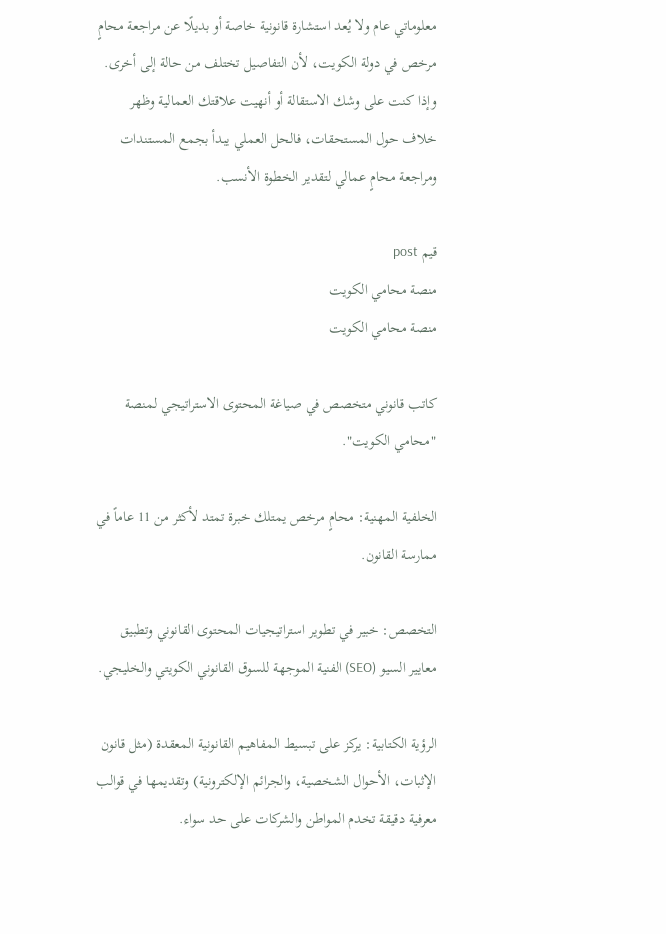معلوماتي عام ولا يُعد استشارة قانونية خاصة أو بديلًا عن مراجعة محامٍ مرخص في دولة الكويت، لأن التفاصيل تختلف من حالة إلى أخرى. وإذا كنت على وشك الاستقالة أو أنهيت علاقتك العمالية وظهر خلاف حول المستحقات، فالحل العملي يبدأ بجمع المستندات ومراجعة محامٍ عمالي لتقدير الخطوة الأنسب.

قيم post
منصة محامي الكويت
منصة محامي الكويت

كاتب قانوني متخصص في صياغة المحتوى الاستراتيجي لمنصة "محامي الكويت".

الخلفية المهنية: محامٍ مرخص يمتلك خبرة تمتد لأكثر من 11 عاماً في ممارسة القانون.

التخصص: خبير في تطوير استراتيجيات المحتوى القانوني وتطبيق معايير السيو (SEO) الفنية الموجهة للسوق القانوني الكويتي والخليجي.

الرؤية الكتابية: يركز على تبسيط المفاهيم القانونية المعقدة (مثل قانون الإثبات، الأحوال الشخصية، والجرائم الإلكترونية) وتقديمها في قوالب معرفية دقيقة تخدم المواطن والشركات على حد سواء.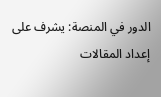الدور في المنصة: يشرف على إعداد المقالات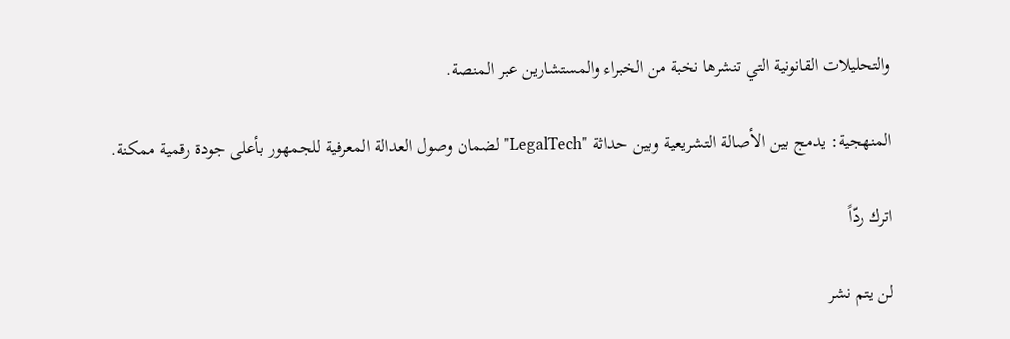والتحليلات القانونية التي تنشرها نخبة من الخبراء والمستشارين عبر المنصة.

المنهجية: يدمج بين الأصالة التشريعية وبين حداثة "LegalTech" لضمان وصول العدالة المعرفية للجمهور بأعلى جودة رقمية ممكنة.

اترك ردّاً

لن يتم نشر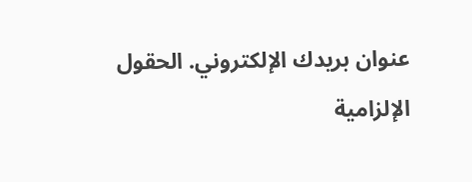عنوان بريدك الإلكتروني. الحقول الإلزامية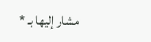مشار إليها بـ *